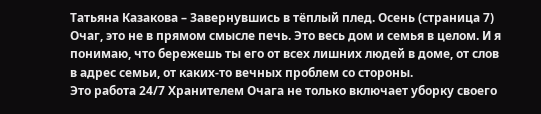Татьяна Казакова – Завернувшись в тёплый плед. Осень (страница 7)
Очаг, это не в прямом смысле печь. Это весь дом и семья в целом. И я понимаю, что бережешь ты его от всех лишних людей в доме, от слов в адрес семьи, от каких-то вечных проблем со стороны.
Это работа 24/7 Хранителем Очага не только включает уборку своего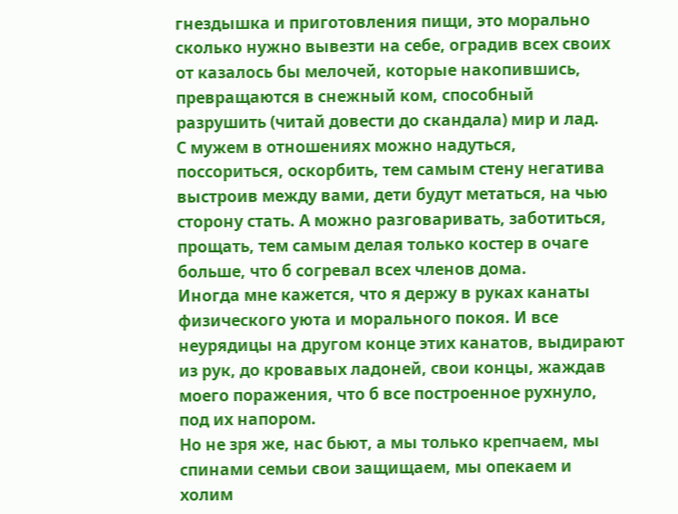гнездышка и приготовления пищи, это морально сколько нужно вывезти на себе, оградив всех своих от казалось бы мелочей, которые накопившись, превращаются в снежный ком, способный разрушить (читай довести до скандала) мир и лад.
С мужем в отношениях можно надуться, поссориться, оскорбить, тем самым стену негатива выстроив между вами, дети будут метаться, на чью сторону стать. А можно разговаривать, заботиться, прощать, тем самым делая только костер в очаге больше, что б согревал всех членов дома.
Иногда мне кажется, что я держу в руках канаты физического уюта и морального покоя. И все неурядицы на другом конце этих канатов, выдирают из рук, до кровавых ладоней, свои концы, жаждав моего поражения, что б все построенное рухнуло, под их напором.
Но не зря же, нас бьют, а мы только крепчаем, мы спинами семьи свои защищаем, мы опекаем и холим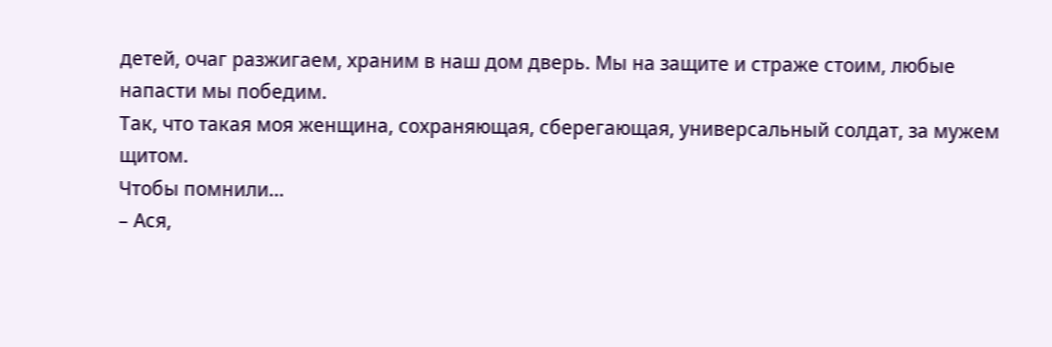детей, очаг разжигаем, храним в наш дом дверь. Мы на защите и страже стоим, любые напасти мы победим.
Так, что такая моя женщина, сохраняющая, сберегающая, универсальный солдат, за мужем щитом.
Чтобы помнили…
– Ася,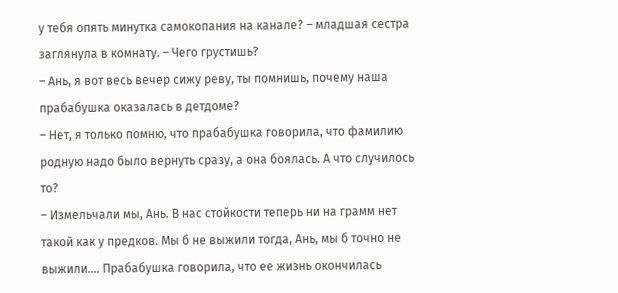у тебя опять минутка самокопания на канале? – младшая сестра заглянула в комнату. – Чего грустишь?
– Ань, я вот весь вечер сижу реву, ты помнишь, почему наша прабабушка оказалась в детдоме?
– Нет, я только помню, что прабабушка говорила, что фамилию родную надо было вернуть сразу, а она боялась. А что случилось то?
– Измельчали мы, Ань. В нас стойкости теперь ни на грамм нет такой как у предков. Мы б не выжили тогда, Ань, мы б точно не выжили…. Прабабушка говорила, что ее жизнь окончилась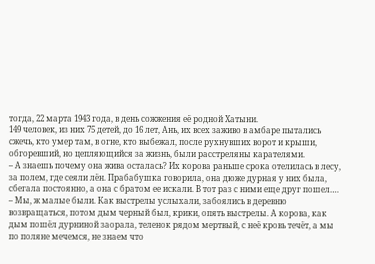тогда, 22 марта 1943 года, в день сожжения её родной Хатыни.
149 человек, из них 75 детей, до 16 лет, Ань, их всех заживо в амбаре пытались сжечь, кто умер там, в огне, кто выбежал, после рухнувших ворот и крыши, обгоревший, но цепляющийся за жизнь, были расстреляны карателями.
– А знаешь почему она жива осталась? Их корова раньше срока отелилась в лесу, за полем, где сеяли лён. Прабабушка говорила, она дюже дурная у них была, сбегала постоянно, а она с братом ее искали. В тот раз с ними еще друг пошел….
– Мы, ж малые были. Как выстрелы услыхали, забоялись в деревню возвращаться, потом дым черный был, крики, опять выстрелы. А корова, как дым пошёл дурниной заорала, теленок рядом мертвый, с неё кровь течёт, а мы по поляне мечемся, не знаем что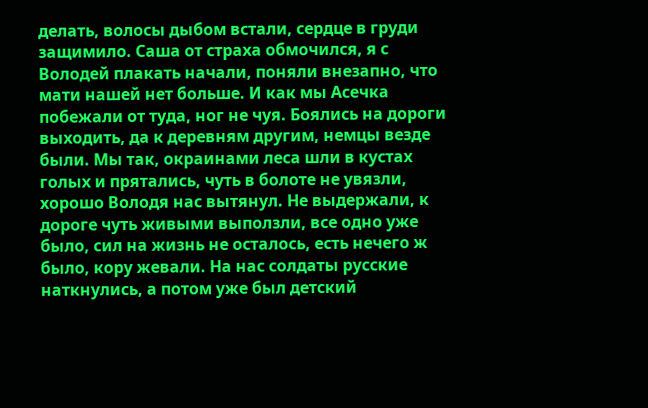делать, волосы дыбом встали, сердце в груди защимило. Саша от страха обмочился, я с Володей плакать начали, поняли внезапно, что мати нашей нет больше. И как мы Асечка побежали от туда, ног не чуя. Боялись на дороги выходить, да к деревням другим, немцы везде были. Мы так, окраинами леса шли в кустах голых и прятались, чуть в болоте не увязли, хорошо Володя нас вытянул. Не выдержали, к дороге чуть живыми выползли, все одно уже было, сил на жизнь не осталось, есть нечего ж было, кору жевали. На нас солдаты русские наткнулись, а потом уже был детский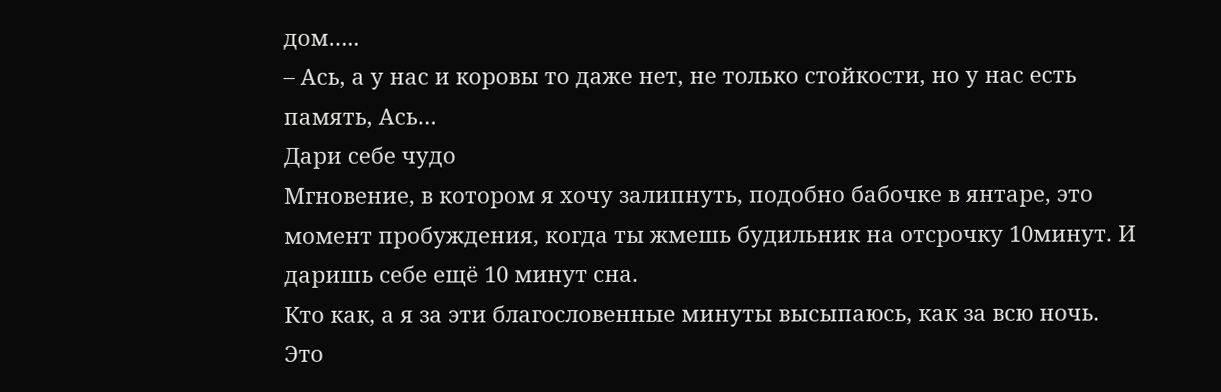дом…..
– Ась, а у нас и коровы то даже нет, не только стойкости, но у нас есть память, Ась…
Дари себе чудо
Мгновение, в котором я хочу залипнуть, подобно бабочке в янтаре, это момент пробуждения, когда ты жмешь будильник на отсрочку 10минут. И даришь себе ещё 10 минут сна.
Кто как, а я за эти благословенные минуты высыпаюсь, как за всю ночь. Это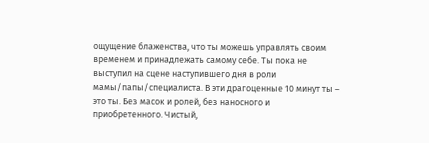ощущение блаженства, что ты можешь управлять своим временем и принадлежать самому себе. Ты пока не выступил на сцене наступившего дня в роли мамы/папы/специалиста. В эти драгоценные 10 минут ты – это ты. Без масок и ролей, без наносного и приобретенного. Чистый,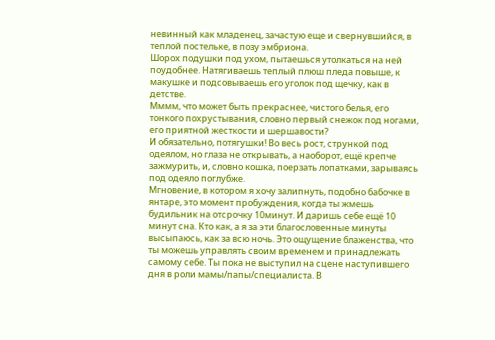невинный как младенец, зачастую еще и свернувшийся, в теплой постельке, в позу эмбриона.
Шорох подушки под ухом, пытаешься утолкаться на ней поудобнее. Натягиваешь теплый плюш пледа повыше, к макушке и подсовываешь его уголок под щечку, как в детстве.
Мммм, что может быть прекраснее, чистого белья, его тонкого похрустывания, словно первый снежок под ногами, его приятной жесткости и шершавости?
И обязательно, потягушки! Во весь рост, стрункой под одеялом, но глаза не открывать, а наоборот, ещё крепче зажмурить, и, словно кошка, поерзать лопатками, зарываясь под одеяло поглубже.
Мгновение, в котором я хочу залипнуть, подобно бабочке в янтаре, это момент пробуждения, когда ты жмешь будильник на отсрочку 10минут. И даришь себе ещё 10 минут сна. Кто как, а я за эти благословенные минуты высыпаюсь, как за всю ночь. Это ощущение блаженства, что ты можешь управлять своим временем и принадлежать самому себе. Ты пока не выступил на сцене наступившего дня в роли мамы/папы/специалиста. В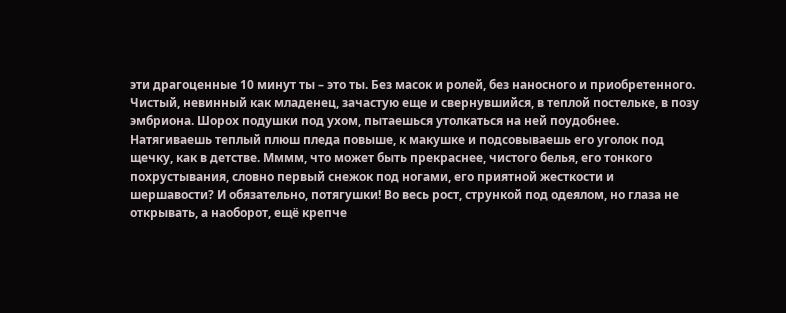эти драгоценные 10 минут ты – это ты. Без масок и ролей, без наносного и приобретенного. Чистый, невинный как младенец, зачастую еще и свернувшийся, в теплой постельке, в позу эмбриона. Шорох подушки под ухом, пытаешься утолкаться на ней поудобнее. Натягиваешь теплый плюш пледа повыше, к макушке и подсовываешь его уголок под щечку, как в детстве. Мммм, что может быть прекраснее, чистого белья, его тонкого похрустывания, словно первый снежок под ногами, его приятной жесткости и шершавости? И обязательно, потягушки! Во весь рост, стрункой под одеялом, но глаза не открывать, а наоборот, ещё крепче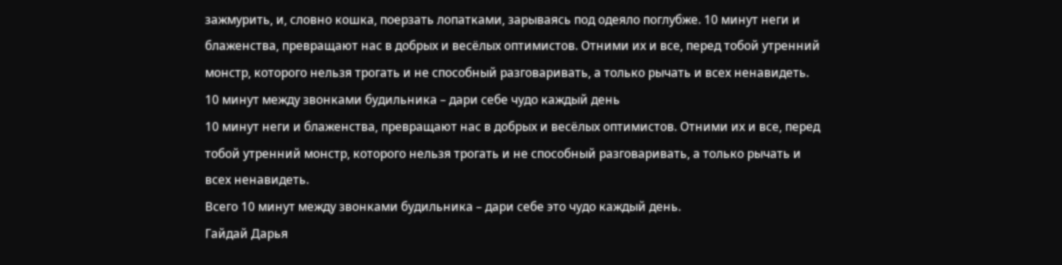зажмурить, и, словно кошка, поерзать лопатками, зарываясь под одеяло поглубже. 10 минут неги и блаженства, превращают нас в добрых и весёлых оптимистов. Отними их и все, перед тобой утренний монстр, которого нельзя трогать и не способный разговаривать, а только рычать и всех ненавидеть. 10 минут между звонками будильника – дари себе чудо каждый день
10 минут неги и блаженства, превращают нас в добрых и весёлых оптимистов. Отними их и все, перед тобой утренний монстр, которого нельзя трогать и не способный разговаривать, а только рычать и всех ненавидеть.
Всего 10 минут между звонками будильника – дари себе это чудо каждый день.
Гайдай Дарья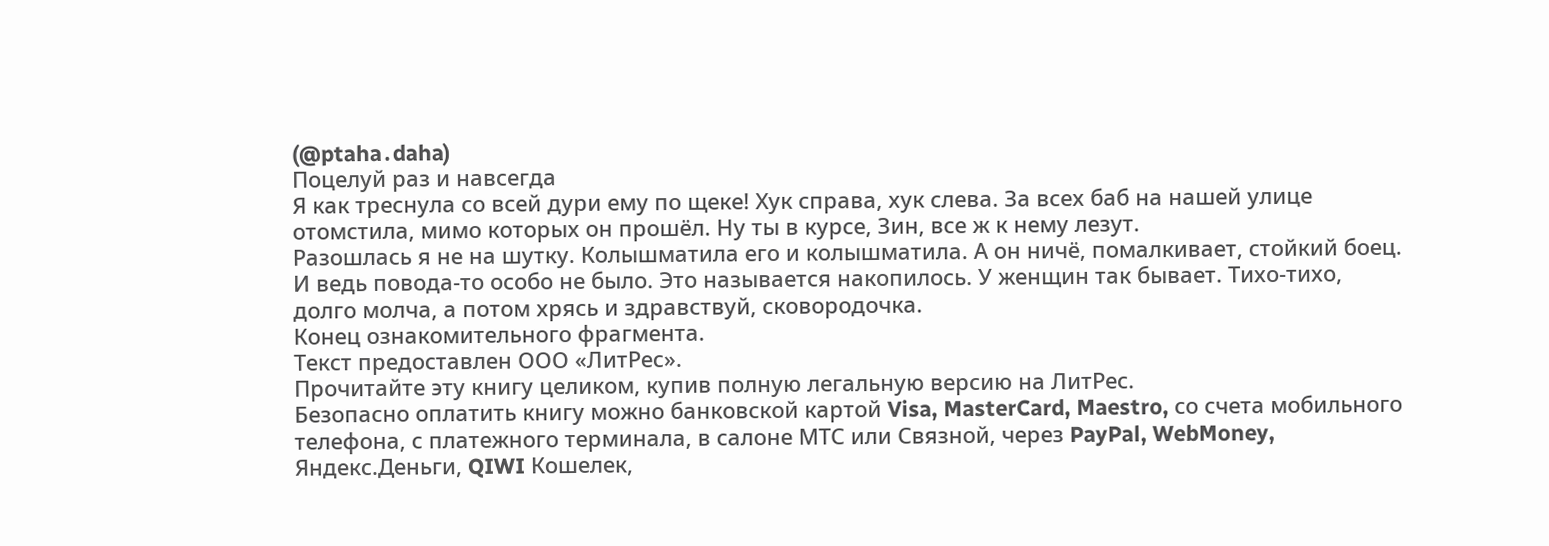(@ptaha․daha)
Поцелуй раз и навсегда
Я как треснула со всей дури ему по щеке! Хук справа, хук слева. За всех баб на нашей улице отомстила, мимо которых он прошёл. Ну ты в курсе, Зин, все ж к нему лезут.
Разошлась я не на шутку. Колышматила его и колышматила. А он ничё, помалкивает, стойкий боец.
И ведь повода-то особо не было. Это называется накопилось. У женщин так бывает. Тихо-тихо, долго молча, а потом хрясь и здравствуй, сковородочка.
Конец ознакомительного фрагмента.
Текст предоставлен ООО «ЛитРес».
Прочитайте эту книгу целиком, купив полную легальную версию на ЛитРес.
Безопасно оплатить книгу можно банковской картой Visa, MasterCard, Maestro, со счета мобильного телефона, с платежного терминала, в салоне МТС или Связной, через PayPal, WebMoney, Яндекс.Деньги, QIWI Кошелек,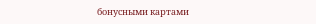бонусными картами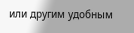или другим удобным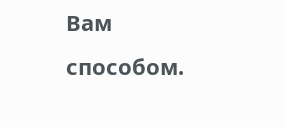Вам способом.